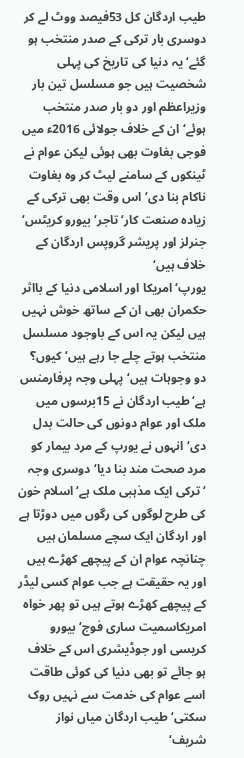طیب اردگان کل 53فیصد ووٹ لے کر دوسری بار ترکی کے صدر منتخب ہو گئے‘ یہ دنیا کی تاریخ کی پہلی شخصیت ہیں جو مسلسل تین بار وزیراعظم اور دو بار صدر منتخب ہوئے‘ ان کے خلاف جولائی 2016ء میں فوجی بغاوت بھی ہوئی لیکن عوام نے ٹینکوں کے سامنے لیٹ کر وہ بغاوت ناکام بنا دی‘ اس وقت بھی ترکی کے زیادہ صنعت کار‘ تاجر‘ بیورو کریٹس‘ جنرلز اور پریشر گروپس اردگان کے خلاف ہیں‘
یورپ‘ امریکا اور اسلامی دنیا کے بااثر حکمران بھی ان کے ساتھ خوش نہیں ہیں لیکن یہ اس کے باوجود مسلسل منتخب ہوتے چلے جا رہے ہیں‘ کیوں؟ دو وجوہات ہیں‘ پہلی وجہ پرفارمنس ہے‘ طیب اردگان نے 15برسوں میں ملک اور عوام دونوں کی حالت بدل دی‘ انہوں نے یورپ کے مرد بیمار کو مرد صحت مند بنا دیا‘ دوسری وجہ ‘ترکی ایک مذہبی ملک ہے‘ اسلام خون کی طرح لوگوں کی رگوں میں دوڑتا ہے اور اردگان ایک سچے مسلمان ہیں چنانچہ عوام ان کے پیچھے کھڑے ہیں اور یہ حقیقت ہے جب عوام کسی لیڈر کے پیچھے کھڑے ہوتے ہیں تو پھر خواہ امریکاسمیت ساری فوج‘ بیورو کریسی اور جوڈیشری اس کے خلاف ہو جائے تو بھی دنیا کی کوئی طاقت اسے عوام کی خدمت سے نہیں روک سکتی‘ طیب اردگان میاں نواز شریف‘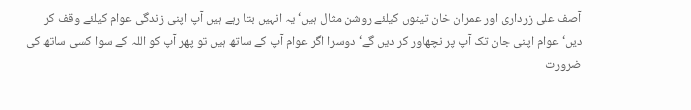آصف علی زرداری اور عمران خان تینوں کیلئے روشن مثال ہیں‘ یہ انہیں بتا رہے ہیں آپ اپنی زندگی عوام کیلئے وقف کر دیں‘ عوام اپنی جان تک آپ پر نچھاور کر دیں گے‘ دوسرا اگر عوام آپ کے ساتھ ہیں تو پھر آپ کو اللہ کے سوا کسی ساتھ کی ضرورت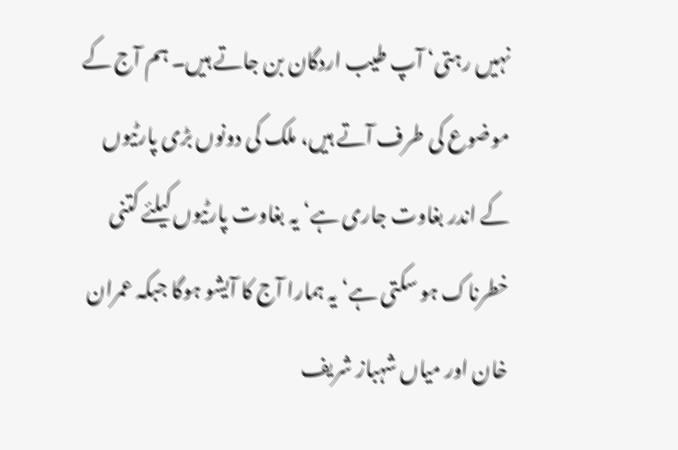نہیں رہتی‘ آپ طیب اردگان بن جاتے ہیں۔ ہم آج کے موضوع کی طرف آتے ہیں، ملک کی دونوں بڑی پارٹیوں کے اندر بغاوت جاری ہے‘ یہ بغاوت پارٹیوں کیلئے کتنی خطرناک ہو سکتی ہے‘ یہ ہمارا آج کا آیشو ہوگا جبکہ عمران خان اور میاں شہباز شریف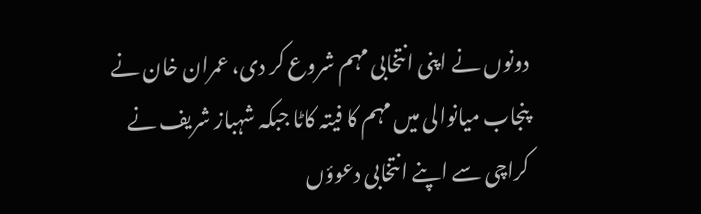دونوں نے اپنی انتخابی مہم شروع کر دی، عمران خان نے پنجاب میانوالی میں مہم کا فیتہ کاٹا جبکہ شہباز شریف نے کراچی سے اپنے انتخابی دعوؤں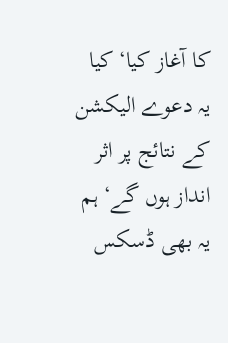کا آغاز کیا‘ کیا یہ دعوے الیکشن کے نتائج پر اثر انداز ہوں گے‘ ہم یہ بھی ڈسکس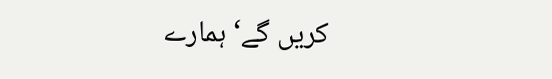کریں گے‘ ہمارے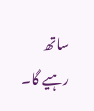ساتھ رہیے گا۔